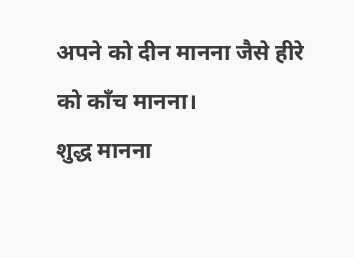अपने को दीन मानना जैसे हीरे को काँच मानना।
शुद्ध मानना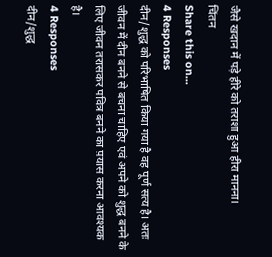जैसे खदान में पड़े हीरे को तराशा हुआ हीरा मानना।
चिंतन
Share this on...
4 Responses
दीन/शुद्ध को परिभाषित किया गया है वह पूर्ण सत्य है। अतः जीवन में दीन बनने से बचना चाहिए एवं अपने को शुद्ध बनने के लिए जीवन तरासकर पवित्र बनने का प़यास करना आवश्यक है।
4 Responses
दीन/शुद्ध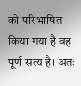को परिभाषित किया गया है वह पूर्ण सत्य है। अतः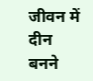जीवन में दीन बनने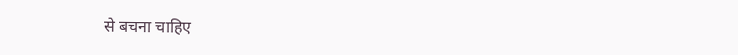से बचना चाहिए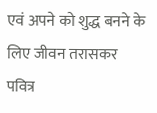एवं अपने को शुद्ध बनने के लिए जीवन तरासकर पवित्र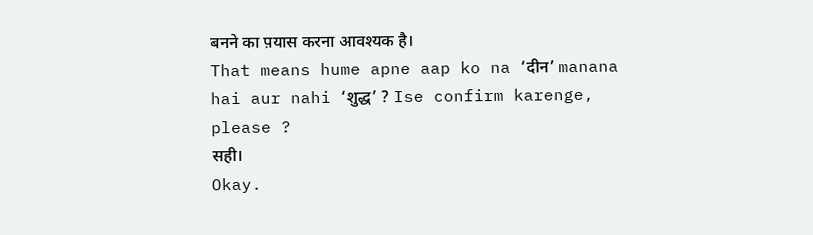बनने का प़यास करना आवश्यक है।
That means hume apne aap ko na ‘दीन’ manana hai aur nahi ‘शुद्ध’ ? Ise confirm karenge,
please ?
सही।
Okay.